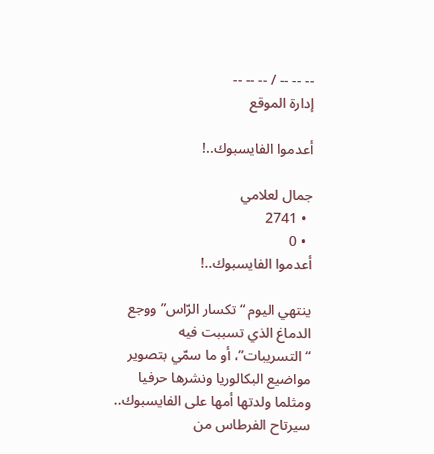-- -- -- / -- -- --
إدارة الموقع

أعدموا الفايسبوك..!

جمال لعلامي
  • 2741
  • 0
أعدموا الفايسبوك..!

ينتهي اليوم “تكسار الرّاس” ووجع الدماغ الذي تسببت فيه “التسريبات”، أو ما سمّي بتصوير مواضيع البكالوريا ونشرها حرفيا ومثلما ولدتها أمها على الفايسبوك.. سيرتاح الفرطاس من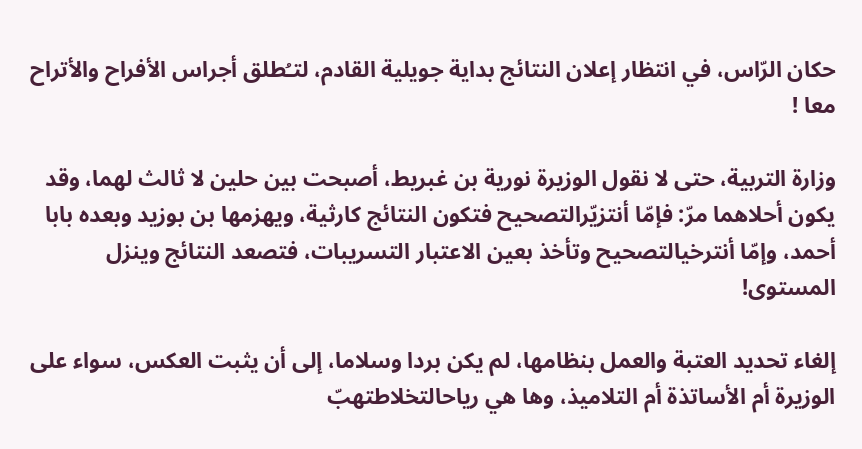حكان الرّاس، في انتظار إعلان النتائج بداية جويلية القادم، لتـُطلق أجراس الأفراح والأتراح معا !

وزارة التربية، حتى لا نقول الوزيرة نورية بن غبريط، أصبحت بين حلين لا ثالث لهما، وقد يكون أحلاهما مرّ: فإمّا أنتزيّرالتصحيح فتكون النتائج كارثية، ويهزمها بن بوزيد وبعده بابا أحمد، وإمّا أنترخيالتصحيح وتأخذ بعين الاعتبار التسريبات، فتصعد النتائج وينزل المستوى!

إلغاء تحديد العتبة والعمل بنظامها، لم يكن بردا وسلاما، إلى أن يثبت العكس، سواء على الوزيرة أم الأساتذة أم التلاميذ، وها هي رياحالتخلاطتهبّ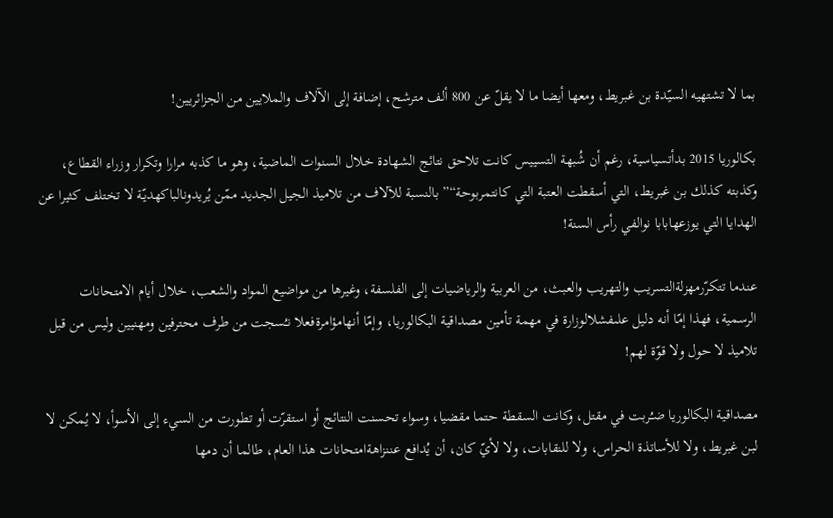بما لا تشتهيه السيّدة بن غبريط، ومعها أيضا ما لا يقلّ عن 800 ألف مترشح، إضافة إلى الآلاف والملايين من الجزائريين!

بكالوريا 2015 بدأتسياسية، رغم أن شُبهة التسييس كانت تلاحق نتائج الشهادة خلال السنوات الماضية، وهو ما كذبه مرارا وتكرار وزراء القطاع، وكذبته كذلك بن غبريط، التي أسقطت العتبة التي كانتمربوحة“” بالنسبة للآلاف من تلاميذ الجيل الجديد ممّن يُريدونالباكهديّة لا تختلف كثيرا عن الهدايا التي يوزعهابابا نوالفي رأس السنة!

عندما تتكرّرمهزلةالتسريب والتهريب والعبث، من العربية والرياضيات إلى الفلسفة، وغيرها من مواضيع المواد والشعب، خلال أيام الامتحانات الرسمية، فهذا إمّا أنه دليل علىفشلالوزارة في مهمة تأمين مصداقية البكالوريا، وإمّا أنهامؤامرةفعلا نـُسجت من طرف محترفين ومهنيين وليس من قبل تلاميذ لا حول ولا قوّة لهم!

مصداقية البكالوريا ضـُربت في مقتل، وكانت السقطة حتما مقضيا، وسواء تحسنت النتائج أو استقرّت أو تطورت من السيء إلى الأسوأ، لا يُمكن لا لبن غبريط، ولا للأساتذة الحراس، ولا للنقابات، ولا لأيّ كان، أن يُدافع عننزاهةامتحانات هذا العام، طالما أن دمها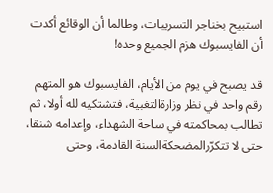استبيح بخناجر التسريبات، وطالما أن الوقائع أكدت أن الفايسبوك هزم الجميع وحده!

قد يصبح في يوم من الأيام، الفايسبوك هو المتهم رقم واحد في نظر وزارةالتغبية، فتشتكيه لله أولا، ثم تطالب بمحاكمته في ساحة الشهداء، وإعدامه شنقا، حتى لا تتكرّرالمضحكةالسنة القادمة، وحتى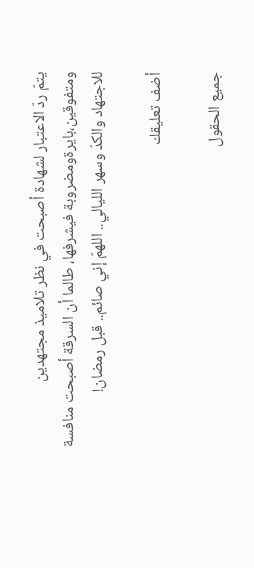يتمّ ردّ الاعتبار لشهادة أصبحت في نظر تلاميذ مجتهدين ومتفوقين،بايرةومضروبة فيشرفها، طالما أن السرقة أصبحت منافسة للاجتهاد والكدّ وسهر الليالي.. اللهمّ إني صائم.. قبل رمضان!

أضف تعليقك

جميع الحقول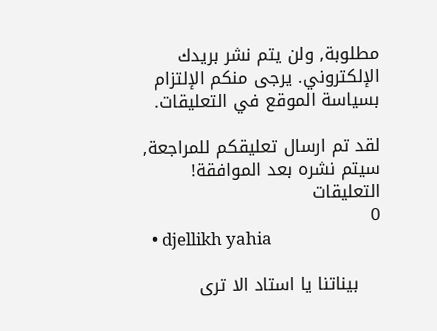مطلوبة, ولن يتم نشر بريدك الإلكتروني. يرجى منكم الإلتزام بسياسة الموقع في التعليقات.

لقد تم ارسال تعليقكم للمراجعة, سيتم نشره بعد الموافقة!
التعليقات
0
  • djellikh yahia

    بيناتنا يا استاد الا ترى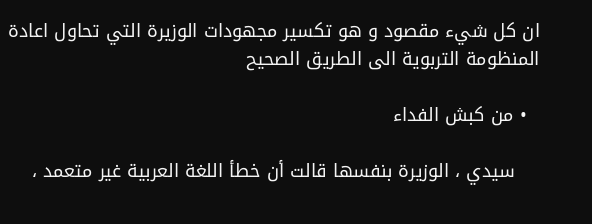ان كل شيء مقصود و هو تكسير مجهودات الوزيرة التي تحاول اعادة المنظومة التربوية الى الطريق الصحيح

  • من كبش الفداء

    سيدي ، الوزيرة بنفسها قالت أن خطأ اللغة العربية غير متعمد ،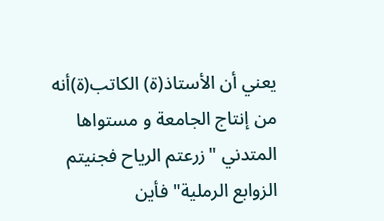يعني أن الأستاذ(ة) الكاتب(ة)أنه من إنتاج الجامعة و مستواها المتدني "زرعتم الرياح فجنيتم الزوابع الرملية" فأين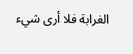الغرابة فلا أرى شيء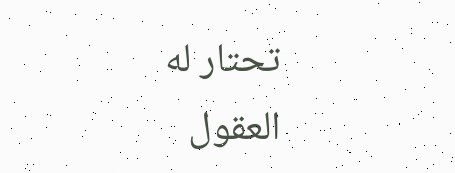تحتار له العقول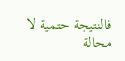فالنتيجة حتمية لا محالة